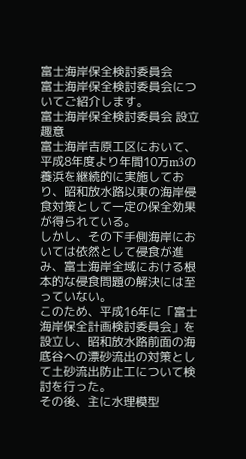富士海岸保全検討委員会
富士海岸保全検討委員会についてご紹介します。
富士海岸保全検討委員会 設立趣意
富士海岸吉原工区において、平成8年度より年間10万m3の養浜を継続的に実施しており、昭和放水路以東の海岸侵食対策として一定の保全効果が得られている。
しかし、その下手側海岸においては依然として侵食が進み、富士海岸全域における根本的な侵食問題の解決には至っていない。
このため、平成16年に「富士海岸保全計画検討委員会」を設立し、昭和放水路前面の海底谷への漂砂流出の対策として土砂流出防止工について検討を行った。
その後、主に水理模型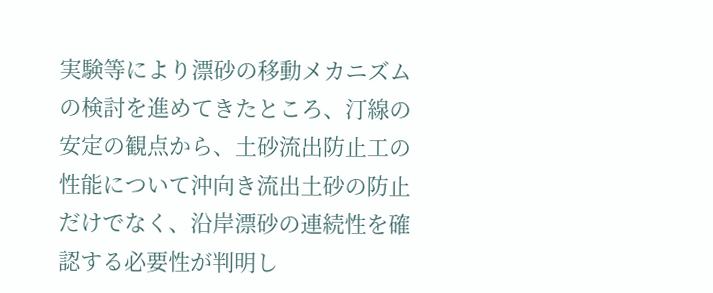実験等により漂砂の移動メカニズムの検討を進めてきたところ、汀線の安定の観点から、土砂流出防止工の性能について沖向き流出土砂の防止だけでなく、沿岸漂砂の連続性を確認する必要性が判明し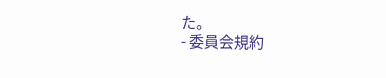た。
- 委員会規約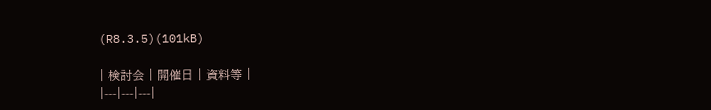(R8.3.5)(101kB)

| 検討会 | 開催日 | 資料等 |
|---|---|---|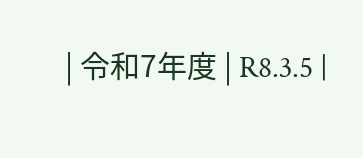| 令和7年度 | R8.3.5 |